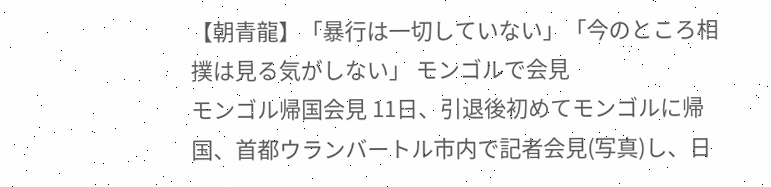【朝青龍】「暴行は一切していない」「今のところ相撲は見る気がしない」 モンゴルで会見
モンゴル帰国会見 11日、引退後初めてモンゴルに帰国、首都ウランバートル市内で記者会見(写真)し、日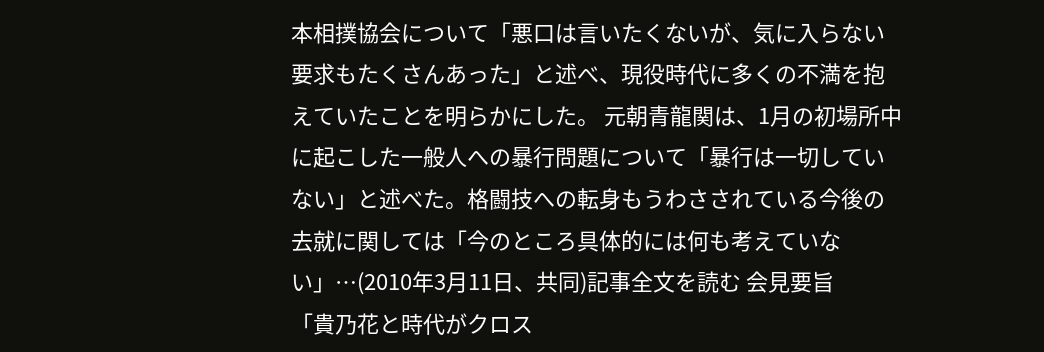本相撲協会について「悪口は言いたくないが、気に入らない要求もたくさんあった」と述べ、現役時代に多くの不満を抱えていたことを明らかにした。 元朝青龍関は、1月の初場所中に起こした一般人への暴行問題について「暴行は一切していない」と述べた。格闘技への転身もうわさされている今後の去就に関しては「今のところ具体的には何も考えていない」…(2010年3月11日、共同)記事全文を読む 会見要旨
「貴乃花と時代がクロス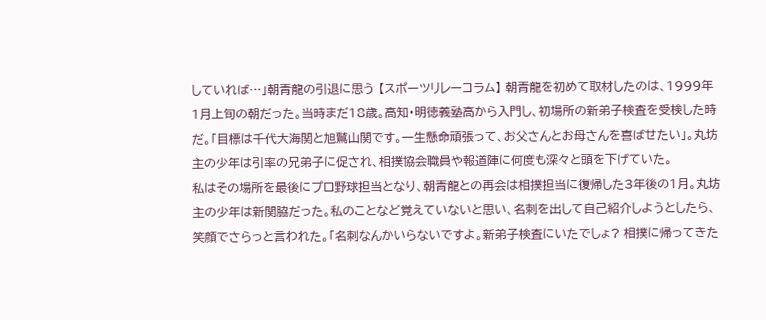していれば…」朝青龍の引退に思う 【スポーツリレーコラム】 朝青龍を初めて取材したのは、1999年1月上旬の朝だった。当時まだ18歳。高知・明徳義塾高から入門し、初場所の新弟子検査を受検した時だ。「目標は千代大海関と旭鷲山関です。一生懸命頑張って、お父さんとお母さんを喜ばせたい」。丸坊主の少年は引率の兄弟子に促され、相撲協会職員や報道陣に何度も深々と頭を下げていた。
私はその場所を最後にプロ野球担当となり、朝青龍との再会は相撲担当に復帰した3年後の1月。丸坊主の少年は新関脇だった。私のことなど覚えていないと思い、名刺を出して自己紹介しようとしたら、笑顔でさらっと言われた。「名刺なんかいらないですよ。新弟子検査にいたでしょ? 相撲に帰ってきた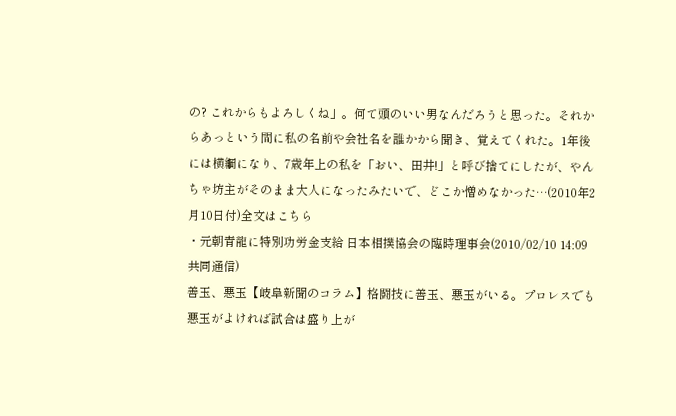の? これからもよろしくね」。何て頭のいい男なんだろうと思った。それからあっという間に私の名前や会社名を誰かから聞き、覚えてくれた。1年後には横綱になり、7歳年上の私を「おい、田井!」と呼び捨てにしたが、やんちゃ坊主がそのまま大人になったみたいで、どこか憎めなかった…(2010年2月10日付)全文はこちら
・元朝青龍に特別功労金支給 日本相撲協会の臨時理事会(2010/02/10 14:09 共同通信)
善玉、悪玉【岐阜新聞のコラム】格闘技に善玉、悪玉がいる。プロレスでも悪玉がよければ試合は盛り上が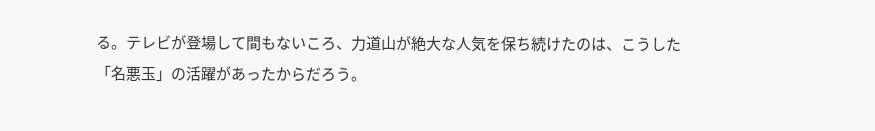る。テレビが登場して間もないころ、力道山が絶大な人気を保ち続けたのは、こうした「名悪玉」の活躍があったからだろう。